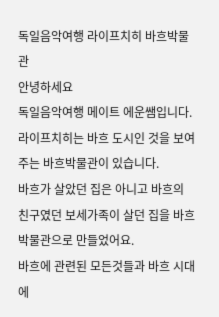독일음악여행 라이프치히 바흐박물관
안녕하세요
독일음악여행 메이트 에운쌤입니다.
라이프치히는 바흐 도시인 것을 보여주는 바흐박물관이 있습니다.
바흐가 살았던 집은 아니고 바흐의 친구였던 보세가족이 살던 집을 바흐박물관으로 만들었어요.
바흐에 관련된 모든것들과 바흐 시대에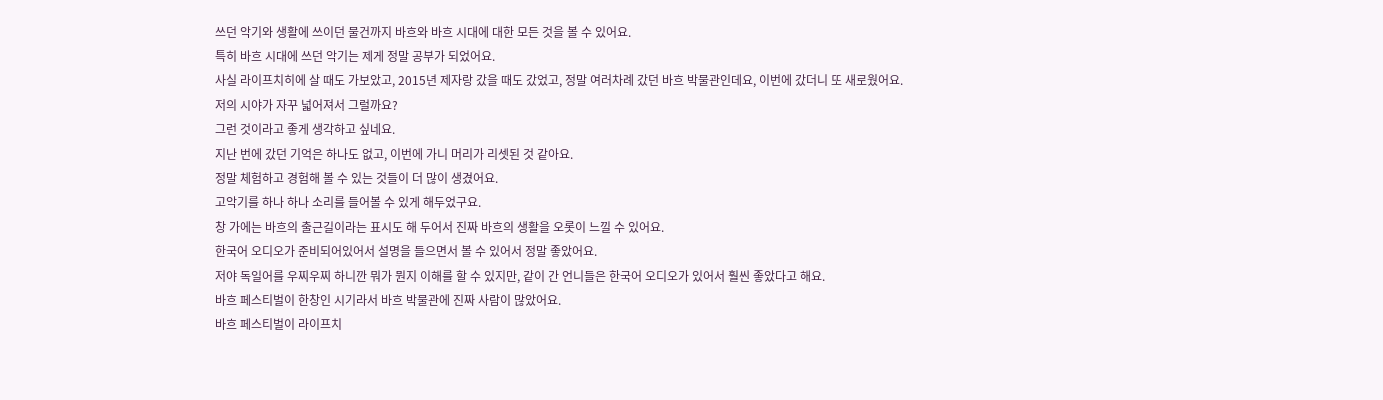쓰던 악기와 생활에 쓰이던 물건까지 바흐와 바흐 시대에 대한 모든 것을 볼 수 있어요.
특히 바흐 시대에 쓰던 악기는 제게 정말 공부가 되었어요.
사실 라이프치히에 살 때도 가보았고, 2015년 제자랑 갔을 때도 갔었고, 정말 여러차례 갔던 바흐 박물관인데요, 이번에 갔더니 또 새로웠어요.
저의 시야가 자꾸 넓어져서 그럴까요?
그런 것이라고 좋게 생각하고 싶네요.
지난 번에 갔던 기억은 하나도 없고, 이번에 가니 머리가 리셋된 것 같아요.
정말 체험하고 경험해 볼 수 있는 것들이 더 많이 생겼어요.
고악기를 하나 하나 소리를 들어볼 수 있게 해두었구요.
창 가에는 바흐의 출근길이라는 표시도 해 두어서 진짜 바흐의 생활을 오롯이 느낄 수 있어요.
한국어 오디오가 준비되어있어서 설명을 들으면서 볼 수 있어서 정말 좋았어요.
저야 독일어를 우찌우찌 하니깐 뭐가 뭔지 이해를 할 수 있지만, 같이 간 언니들은 한국어 오디오가 있어서 훨씬 좋았다고 해요.
바흐 페스티벌이 한창인 시기라서 바흐 박물관에 진짜 사람이 많았어요.
바흐 페스티벌이 라이프치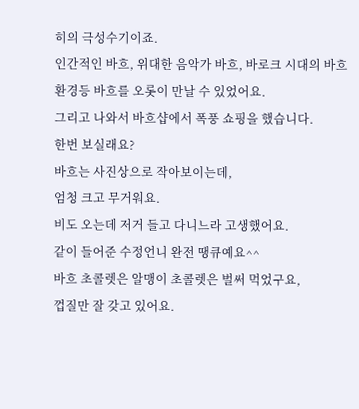히의 극성수기이죠.
인간적인 바흐, 위대한 음악가 바흐, 바로크 시대의 바흐 환경등 바흐를 오롯이 만날 수 있었어요.
그리고 나와서 바흐샵에서 폭풍 쇼핑을 했습니다.
한번 보실래요?
바흐는 사진상으로 작아보이는데,
엄청 크고 무거워요.
비도 오는데 저거 들고 다니느라 고생했어요.
같이 들어준 수정언니 완전 땡큐예요^^
바흐 초콜렛은 알맹이 초콜렛은 벌써 먹었구요,
껍질만 잘 갖고 있어요.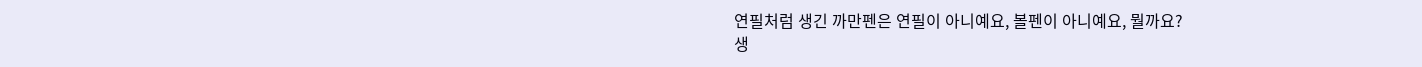연필처럼 생긴 까만펜은 연필이 아니예요, 볼펜이 아니예요, 뭘까요?
생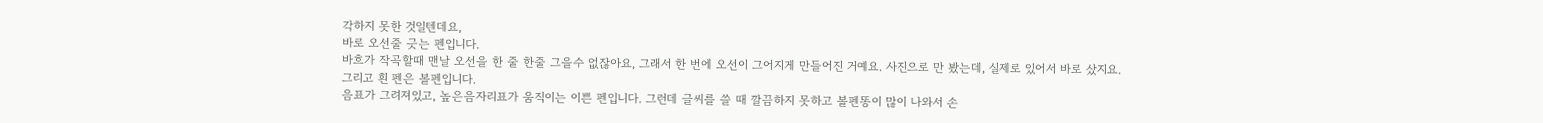각하지 못한 것일텐데요,
바로 오선줄 긋는 펜입니다.
바흐가 작곡할때 맨날 오선을 한 줄 한줄 그을수 없잖아요, 그래서 한 번에 오선이 그어지게 만들어진 거예요. 사진으로 만 봤는데, 실제로 있어서 바로 샀지요.
그리고 흰 펜은 볼펜입니다.
음표가 그려져있고, 높은음자리표가 움직이는 이쁜 펜입니다. 그런데 글씨를 쓸 때 깔끔하지 못하고 볼펜똥이 많이 나와서 손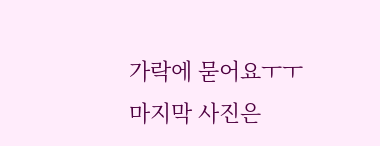가락에 묻어요ㅜㅜ
마지막 사진은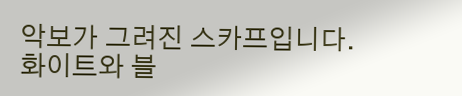악보가 그려진 스카프입니다.
화이트와 블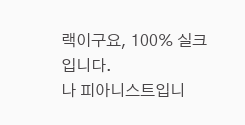랙이구요, 100% 실크입니다.
나 피아니스트입니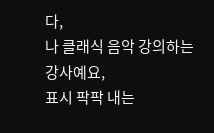다,
나 클래식 음악 강의하는 강사예요,
표시 팍팍 내는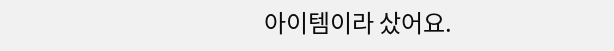아이템이라 샀어요.